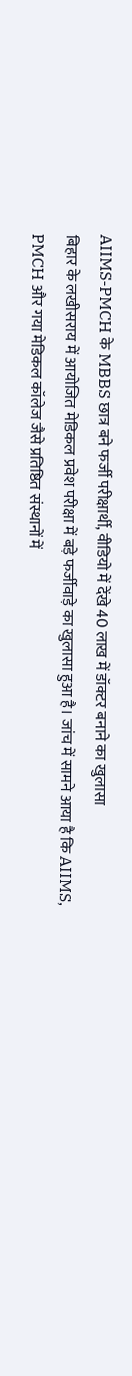AIIMS-PMCH के MBBS छात्र बने फर्जी परीक्षार्थी, वीडियो में देंखे 40 लाख में डॉक्टर बनाने का खुलासा
बिहार के लखीसराय में आयोजित मेडिकल प्रवेश परीक्षा में बड़े फर्जीवाड़े का खुलासा हुआ है। जांच में सामने आया है कि AIIMS, PMCH और गया मेडिकल कॉलेज जैसे प्रतिष्ठित संस्थानों में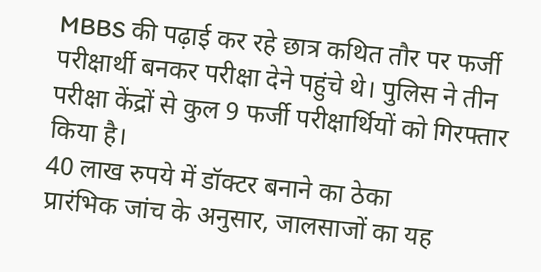MBBS की पढ़ाई कर रहे छात्र कथित तौर पर फर्जी परीक्षार्थी बनकर परीक्षा देने पहुंचे थे। पुलिस ने तीन परीक्षा केंद्रों से कुल 9 फर्जी परीक्षार्थियों को गिरफ्तार किया है।
40 लाख रुपये में डॉक्टर बनाने का ठेका
प्रारंभिक जांच के अनुसार, जालसाजों का यह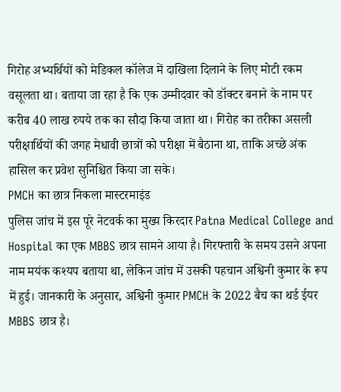गिरोह अभ्यर्थियों को मेडिकल कॉलेज में दाखिला दिलाने के लिए मोटी रकम वसूलता था। बताया जा रहा है कि एक उम्मीदवार को डॉक्टर बनाने के नाम पर करीब 40 लाख रुपये तक का सौदा किया जाता था। गिरोह का तरीका असली परीक्षार्थियों की जगह मेधावी छात्रों को परीक्षा में बैठाना था, ताकि अच्छे अंक हासिल कर प्रवेश सुनिश्चित किया जा सके।
PMCH का छात्र निकला मास्टरमाइंड
पुलिस जांच में इस पूरे नेटवर्क का मुख्य किरदार Patna Medical College and Hospital का एक MBBS छात्र सामने आया है। गिरफ्तारी के समय उसने अपना नाम मयंक कश्यप बताया था, लेकिन जांच में उसकी पहचान अश्विनी कुमार के रूप में हुई। जानकारी के अनुसार, अश्विनी कुमार PMCH के 2022 बैच का थर्ड ईयर MBBS छात्र है।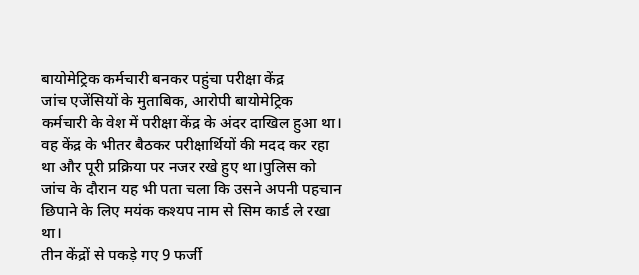बायोमेट्रिक कर्मचारी बनकर पहुंचा परीक्षा केंद्र
जांच एजेंसियों के मुताबिक, आरोपी बायोमेट्रिक कर्मचारी के वेश में परीक्षा केंद्र के अंदर दाखिल हुआ था। वह केंद्र के भीतर बैठकर परीक्षार्थियों की मदद कर रहा था और पूरी प्रक्रिया पर नजर रखे हुए था।पुलिस को जांच के दौरान यह भी पता चला कि उसने अपनी पहचान छिपाने के लिए मयंक कश्यप नाम से सिम कार्ड ले रखा था।
तीन केंद्रों से पकड़े गए 9 फर्जी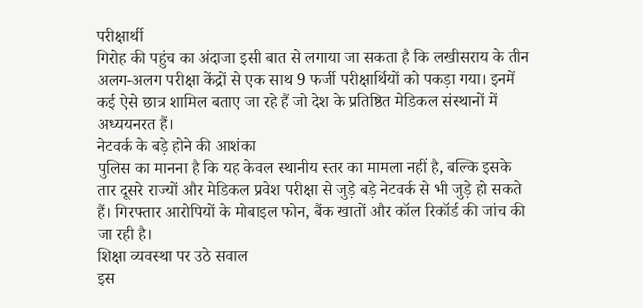परीक्षार्थी
गिरोह की पहुंच का अंदाजा इसी बात से लगाया जा सकता है कि लखीसराय के तीन अलग-अलग परीक्षा केंद्रों से एक साथ 9 फर्जी परीक्षार्थियों को पकड़ा गया। इनमें कई ऐसे छात्र शामिल बताए जा रहे हैं जो देश के प्रतिष्ठित मेडिकल संस्थानों में अध्ययनरत हैं।
नेटवर्क के बड़े होने की आशंका
पुलिस का मानना है कि यह केवल स्थानीय स्तर का मामला नहीं है, बल्कि इसके तार दूसरे राज्यों और मेडिकल प्रवेश परीक्षा से जुड़े बड़े नेटवर्क से भी जुड़े हो सकते हैं। गिरफ्तार आरोपियों के मोबाइल फोन, बैंक खातों और कॉल रिकॉर्ड की जांच की जा रही है।
शिक्षा व्यवस्था पर उठे सवाल
इस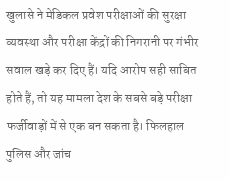खुलासे ने मेडिकल प्रवेश परीक्षाओं की सुरक्षा व्यवस्था और परीक्षा केंद्रों की निगरानी पर गंभीर सवाल खड़े कर दिए हैं। यदि आरोप सही साबित होते हैं, तो यह मामला देश के सबसे बड़े परीक्षा फर्जीवाड़ों में से एक बन सकता है। फिलहाल पुलिस और जांच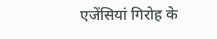एजेंसियां गिरोह के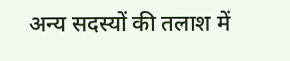अन्य सदस्यों की तलाश में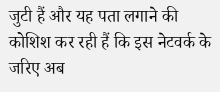जुटी हैं और यह पता लगाने की कोशिश कर रही हैं कि इस नेटवर्क के जरिए अब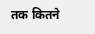तक कितने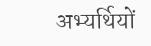अभ्यर्थियों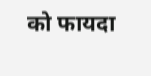को फायदा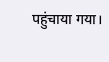पहुंचाया गया।